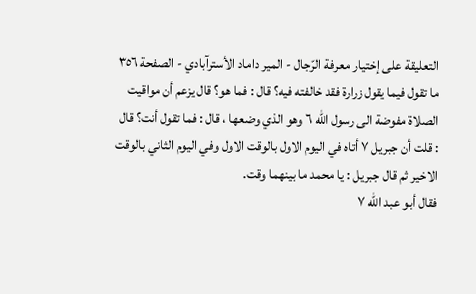التعليقة على إختيار معرفة الرّجال - المير داماد الأسترآبادي - الصفحة ٣٥٦
ما تقول فيما يقول زرارة فقد خالفته فيه؟ قال : فما هو؟ قال يزعم أن مواقيت الصلاة مفوضة الى رسول الله ٦ وهو الذي وضعها ، قال : فما تقول أنت؟ قال : قلت أن جبريل ٧ أتاه في اليوم الاول بالوقت الاول وفي اليوم الثاني بالوقت الاخير ثم قال جبريل : يا محمد ما بينهما وقت.
فقال أبو عبد الله ٧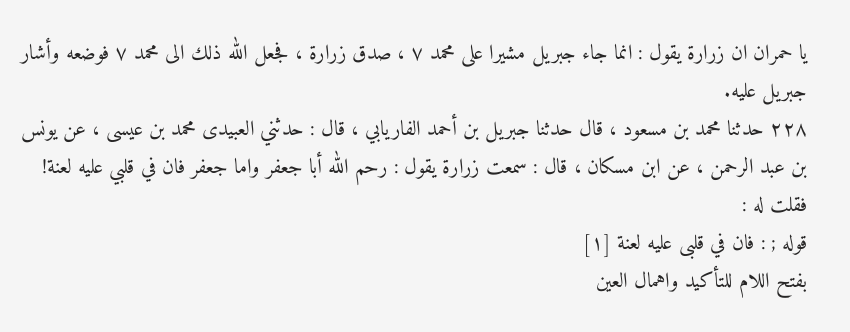يا حمران ان زرارة يقول : انما جاء جبريل مشيرا على محمد ٧ ، صدق زرارة ، فجعل الله ذلك الى محمد ٧ فوضعه وأشار جبريل عليه.
٢٢٨ حدثنا محمد بن مسعود ، قال حدثنا جبريل بن أحمد الفاريابي ، قال : حدثني العبيدى محمد بن عيسى ، عن يونس بن عبد الرحمن ، عن ابن مسكان ، قال : سمعت زرارة يقول : رحم الله أبا جعفر واما جعفر فان في قلبي عليه لعنة! فقلت له :
قوله ; : فان في قلبى عليه لعنة [١]
بفتح اللام للتأكيد واهمال العين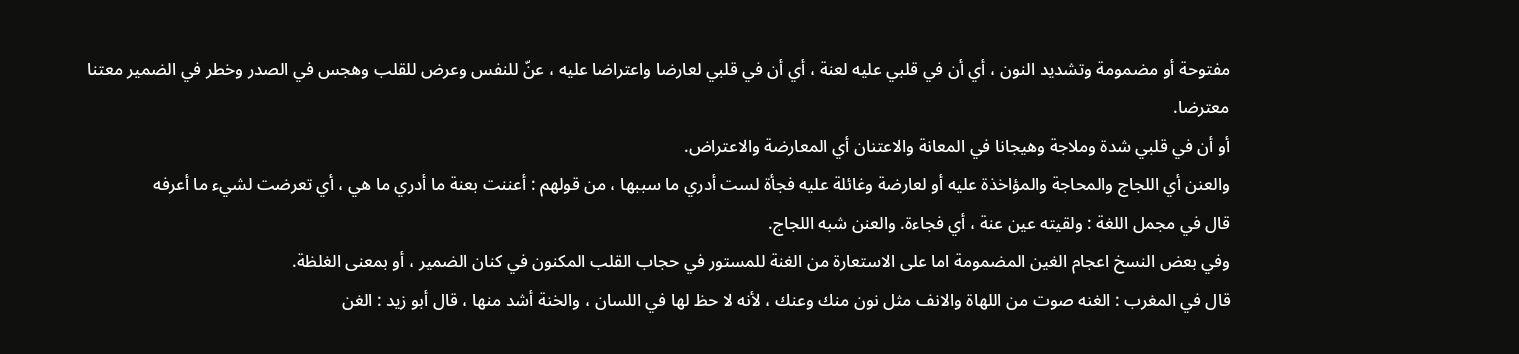مفتوحة أو مضمومة وتشديد النون ، أي أن في قلبي عليه لعنة ، أي أن في قلبي لعارضا واعتراضا عليه ، عنّ للنفس وعرض للقلب وهجس في الصدر وخطر في الضمير معتنا معترضا.
أو أن في قلبي شدة وملاجة وهيجانا في المعانة والاعتنان أي المعارضة والاعتراض.
والعنن أي اللجاج والمحاجة والمؤاخذة عليه أو لعارضة وغائلة عليه فجأة لست أدري ما سببها ، من قولهم : أعننت بعنة ما أدري ما هي ، أي تعرضت لشيء ما أعرفه
قال في مجمل اللغة : ولقيته عين عنة ، أي فجاءة. والعنن شبه اللجاج.
وفي بعض النسخ اعجام الغين المضمومة اما على الاستعارة من الغنة للمستور في حجاب القلب المكنون في كنان الضمير ، أو بمعنى الغلظة.
قال في المغرب : الغنه صوت من اللهاة والانف مثل نون منك وعنك ، لأنه لا حظ لها في اللسان ، والخنة أشد منها ، قال أبو زيد : الغن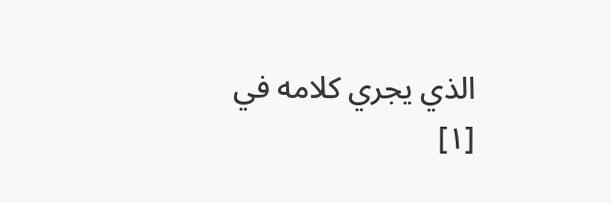الذي يجري كلامه في
[١]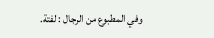وفي المطبوع من الرجال : لفتة.